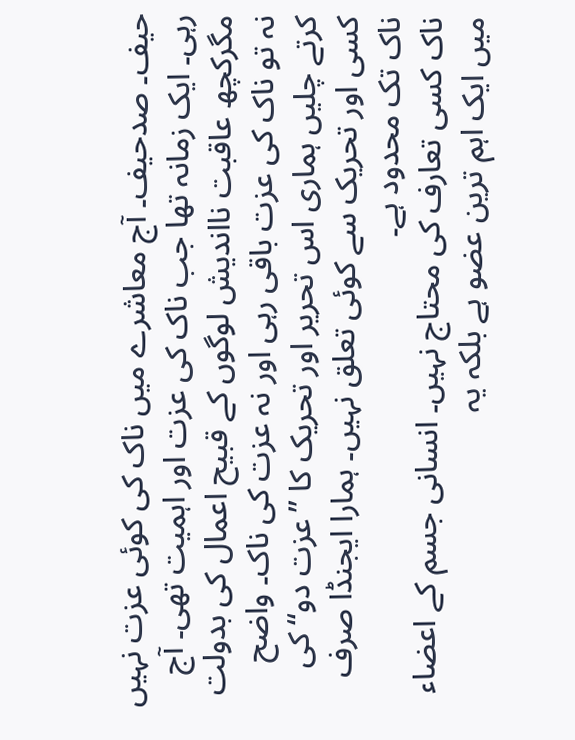حیف۔ صدحیف۔ آج معاشرے میں ناک کی کوئی عزت نہیں رہی۔ ایک زمانہ تھا جب ناک کی عزت اور اہمیت تھی۔ آج مگرکچھ عاقبت نااندیش لوگوں کے قبیح اعمال کی بدولت نہ تو ناک کی عزت باقی رہی اور نہ عزت کی ناک۔ واضح کرتے چلیں ہماری اس تحریر اور تحریک کا ’’عزت دو‘‘ کی کسی اور تحریک سے کوئی تعلق نہیں۔ ہمارا ایجنڈا صرف ناک تک محدود ہے۔
ناک کسی تعارف کی محتاج نہیں۔ انسانی جسم کے اعضاء میں ایک اہم ترین عضو ہے بلکہ یہ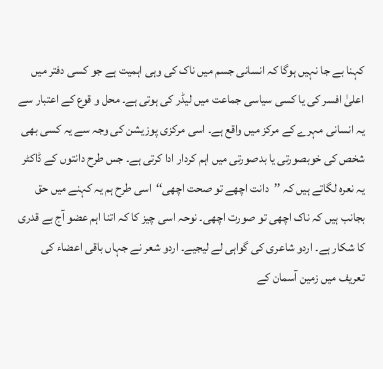کہنا بے جا نہیں ہوگا کہ انسانی جسم میں ناک کی وہی اہمیت ہے جو کسی دفتر میں اعلیٰ افسر کی یا کسی سیاسی جماعت میں لیڈر کی ہوتی ہے۔ محل و قوع کے اعتبار سے یہ انسانی مہرے کے مرکز میں واقع ہے۔ اسی مرکزی پوزیشن کی وجہ سے یہ کسی بھی شخص کی خوبصورتی یا بدصورتی میں اہم کردار ادا کرتی ہے۔ جس طرح دانتوں کے ڈاکٹر یہ نعرہ لگاتے ہیں کہ ’’دانت اچھے تو صحت اچھی‘‘اسی طرح ہم یہ کہنے میں حق بجانب ہیں کہ ناک اچھی تو صورت اچھی۔ نوحہ اسی چیز کا کہ اتنا اہم عضو آج بے قدری کا شکار ہے۔ اردو شاعری کی گواہی لے لیجیے۔ اردو شعر نے جہاں باقی اعضاء کی تعریف میں زمین آسمان کے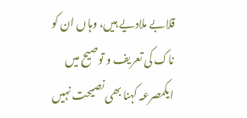قلابے ملادیے ہیں، وہاں ان کو ناک کی تعریف و توصیح میں ایکمصرعہ کہنا بھی نصیحت نہیں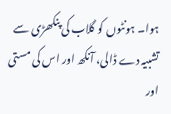ہوا۔ ہونٹوں کو گلاب کی پنکھڑی سے تشبیہ دے ڈالی، آنکھ اور اس کی مستی اور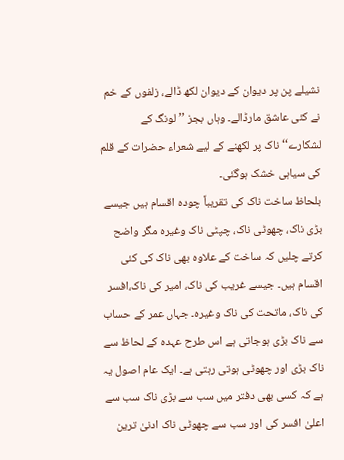نشیلے پن پر دیوان کے دیوان لکھ ڈالے، زلفوں کے خم نے کئی عاشق مارڈالے۔ وہاں بجز ’’لونگ کے لشکارے‘‘ناک پر لکھنے کے لیے شعراء حضرات کے قلم کی سیاہی خشک ہوگئی۔
بلحاظ ساخت ناک کی تقریباً چودہ اقسام ہیں جیسے بڑی ناک، چھوٹی ناک، چپٹی ناک وغیرہ مگر واضح کرتے چلیں کہ ساخت کے علاوہ بھی ناک کی کئی اقسام ہیں۔ جیسے غریب کی ناک، امیر کی ناک،افسر کی ناک، ماتحت کی ناک وغیرہ۔ جہاں عمر کے حساب سے ناک بڑی ہوجاتی ہے اس طرح عہدہ کے لحاظ سے ناک بڑی اور چھوٹی ہوتی رہتی ہے۔ ایک عام اصول یہ ہے کہ کسی بھی دفتر میں سب سے بڑی ناک سب سے اعلیٰ افسر کی اور سب سے چھوٹی ناک ادنیٰ ترین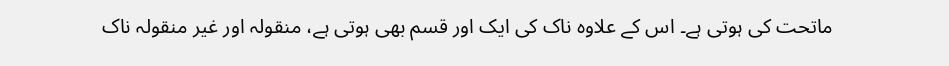ماتحت کی ہوتی ہے۔ اس کے علاوہ ناک کی ایک اور قسم بھی ہوتی ہے، منقولہ اور غیر منقولہ ناک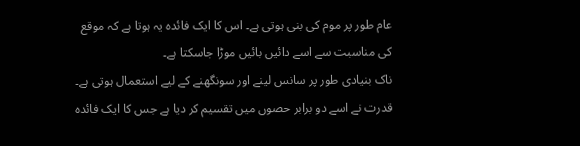عام طور پر موم کی بنی ہوتی ہے۔ اس کا ایک فائدہ یہ ہوتا ہے کہ موقع کی مناسبت سے اسے دائیں بائیں موڑا جاسکتا ہے۔
ناک بنیادی طور پر سانس لینے اور سونگھنے کے لیے استعمال ہوتی ہے۔ قدرت نے اسے دو برابر حصوں میں تقسیم کر دیا ہے جس کا ایک فائدہ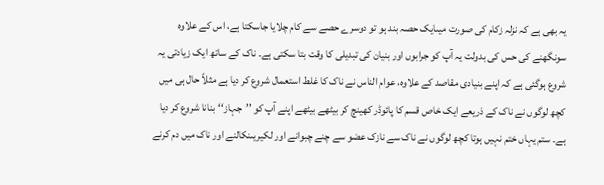یہ بھی ہے کہ نزلہ زکام کی صورت میںایک حصہ بند ہو تو دوسرے حصے سے کام چلایا جاسکتا ہے، اس کے علاوہ سونگھنے کی حس کی بدولت یہ آپ کو جرابوں اور بنیان کی تبدیلی کا وقت بتا سکتی ہے۔ ناک کے ساتھ ایک زیادتی یہ شروع ہوگئی ہے کہ اپنے بنیادی مقاصد کے علاوہ، عوام الناس نے ناک کا غلط استعمال شروع کر دیا ہے مثلاً حال ہی میں کچھ لوگوں نے ناک کے ذریعے ایک خاص قسم کا پائوڈر کھینچ کر بیٹھے بیٹھے اپنے آپ کو ’’جہاز‘‘بنانا شروع کر دیا ہے۔ ستم یہاں ختم نہیں ہوتا کچھ لوگوں نے ناک سے نازک عضو سے چنے چبوانے اور لکیریںنکالنے اور ناک میں دم کرنے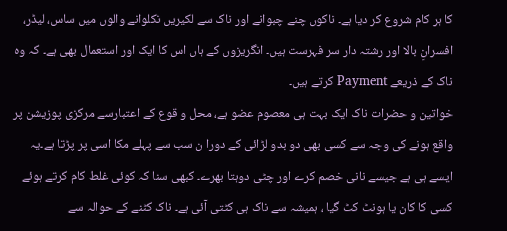کا ہر کام شروع کر دیا ہے۔ ناکوں چنے چبوانے اور ناک سے لکیریں نکلوانے والوں میں ساس، لیڈر، افسرانِ بالا اور رشتہ دار سر فہرست ہیں۔ انگریزوں کے ہاں اس کا ایک اور استعمال بھی ہے۔ کہ وہ ناک کے ذریعے Payment کرتے ہیں۔
خواتین و حضرات ناک ایک بہت ہی معصوم عضو ہے، محل و قوع کے اعتبارسے مرکزی پوزیشن پر واقع ہونے کی وجہ سے کسی بھی دو بدو لڑائی کے دورا ن سب سے پہلے مکا اسی پر پڑتا ہے۔یہ ایسے ہی ہے جیسے نانی خصم کرے اور چٹی دوہتا بھرے۔ کبھی سنا کہ کوئی غلط کام کرتے ہوئے کسی کا کان یا ہونٹ کٹ گیا ، ہمیشہ سے ناک ہی کٹتی آئی ہے۔ ناک کٹنے کے حوالہ سے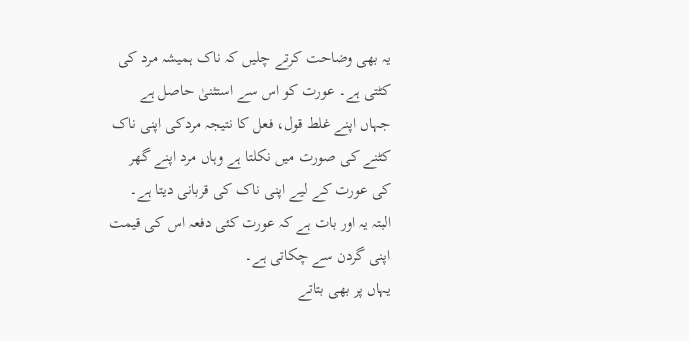یہ بھی وضاحت کرتے چلیں کہ ناک ہمیشہ مرد کی کٹتی ہے۔ عورت کو اس سے استثنیٰ حاصل ہے جہاں اپنے غلط قول، فعل کا نتیجہ مردکی اپنی ناک کٹنے کی صورت میں نکلتا ہے وہاں مرد اپنے گھر کی عورت کے لیے اپنی ناک کی قربانی دیتا ہے۔ البتہ یہ اور بات ہے کہ عورت کئی دفعہ اس کی قیمت اپنی گردن سے چکاتی ہے۔
یہاں پر بھی بتاتے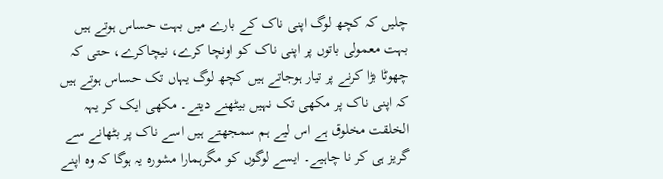چلیں کہ کچھ لوگ اپنی ناک کے بارے میں بہت حساس ہوتے ہیں بہت معمولی باتوں پر اپنی ناک کو اونچا کرے، نیچاکرے، حتی کہ چھوٹا بڑا کرنے پر تیار ہوجاتے ہیں کچھ لوگ یہاں تک حساس ہوتے ہیں کہ اپنی ناک پر مکھی تک نہیں بیٹھنے دیتے۔ مکھی ایک کر یہہ الخلقت مخلوق ہے اس لیے ہم سمجھتے ہیں اسے ناک پر بٹھانے سے گریز ہی کر نا چاہیے۔ ایسے لوگوں کو مگرہمارا مشورہ یہ ہوگا کہ وہ اپنے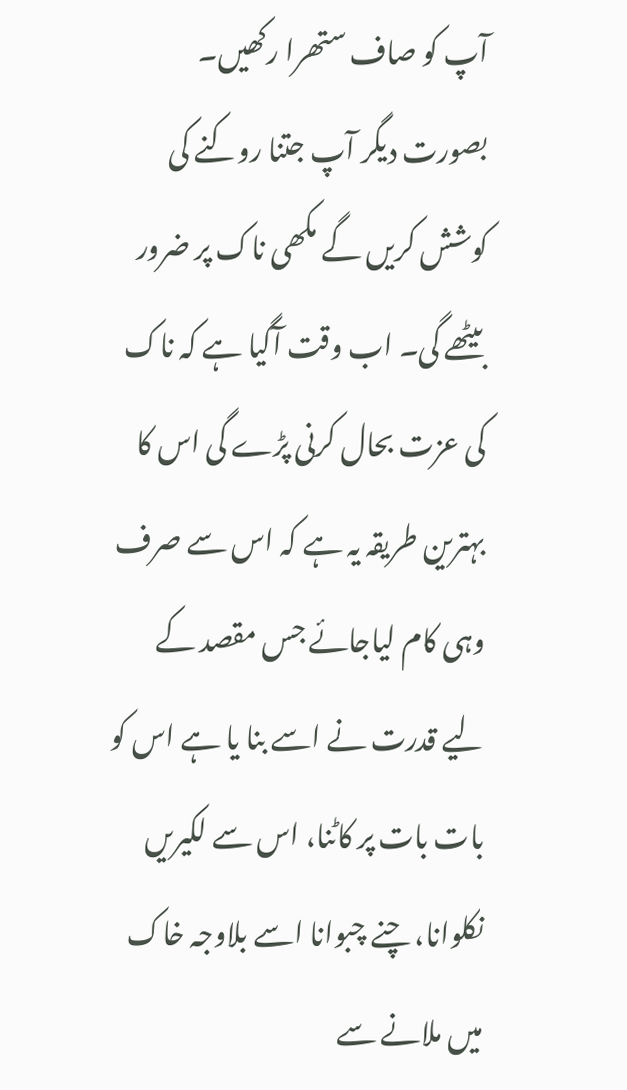آپ کو صاف ستھرا رکھیں۔ بصورت دیگر آپ جتنا روکنے کی کوشش کریں گے مکھی ناک پر ضرور بیٹھے گی۔ اب وقت آگیا ہے کہ ناک کی عزت بحال کرنی پڑے گی اس کا بہترین طریقہ یہ ہے کہ اس سے صرف وہی کام لیاجائے جس مقصد کے لیے قدرت نے اسے بنا یا ہے اس کو بات بات پر کاٹنا، اس سے لکیریں نکلوانا، چنے چبوانا اسے بلاوجہ خاک میں ملانے سے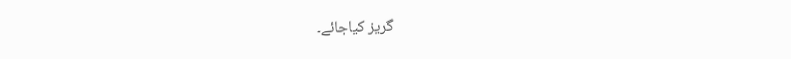گریز کیاجائے۔